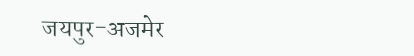जयपुर-अजमेर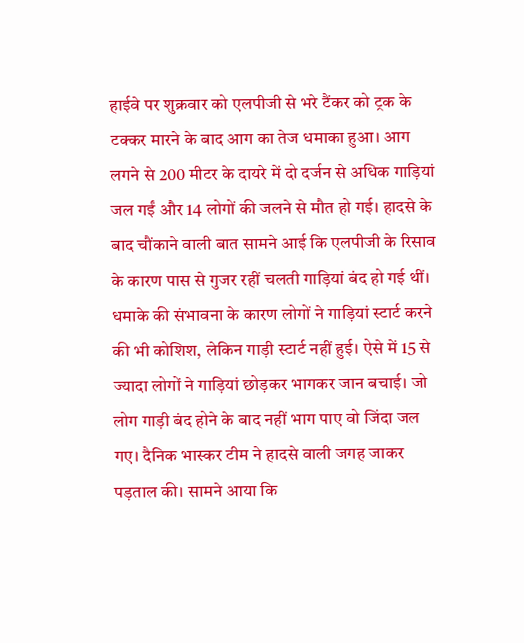हाईवे पर शुक्रवार को एलपीजी से भरे टैंकर को ट्रक के टक्कर मारने के बाद आग का तेज धमाका हुआ। आग लगने से 200 मीटर के दायरे में दो दर्जन से अधिक गाड़ियां जल गईं और 14 लोगों की जलने से मौत हो गई। हादसे के बाद चौंकाने वाली बात सामने आई कि एलपीजी के रिसाव के कारण पास से गुजर रहीं चलती गाड़ियां बंद हो गई थीं। धमाके की संभावना के कारण लोगों ने गाड़ियां स्टार्ट करने की भी कोशिश, लेकिन गाड़ी स्टार्ट नहीं हुई। ऐसे में 15 से ज्यादा लोगों ने गाड़ियां छोड़कर भागकर जान बचाई। जो लोग गाड़ी बंद होने के बाद नहीं भाग पाए वो जिंदा जल गए। दैनिक भास्कर टीम ने हादसे वाली जगह जाकर पड़ताल की। सामने आया कि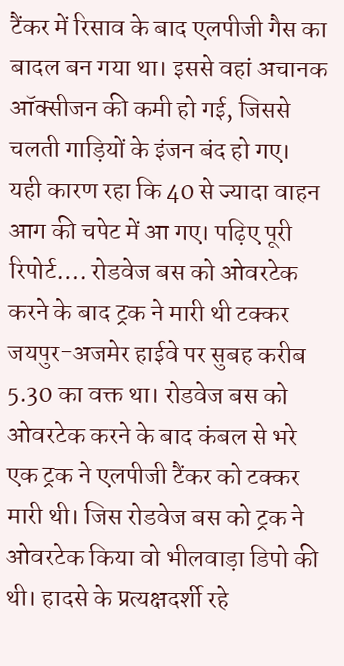टैंकर में रिसाव के बाद एलपीजी गैस का बादल बन गया था। इससे वहां अचानक ऑक्सीजन की कमी हो गई, जिससे चलती गाड़ियों के इंजन बंद हो गए। यही कारण रहा कि 40 से ज्यादा वाहन आग की चपेट में आ गए। पढ़िए पूरी रिपोर्ट…. रोडवेज बस को ओवरटेक करने के बाद ट्रक ने मारी थी टक्कर जयपुर-अजमेर हाईवे पर सुबह करीब 5.30 का वक्त था। रोडवेज बस को ओवरटेक करने के बाद कंबल से भरे एक ट्रक ने एलपीजी टैंकर को टक्कर मारी थी। जिस रोडवेज बस को ट्रक ने ओवरटेक किया वो भीलवाड़ा डिपो की थी। हादसे के प्रत्यक्षदर्शी रहे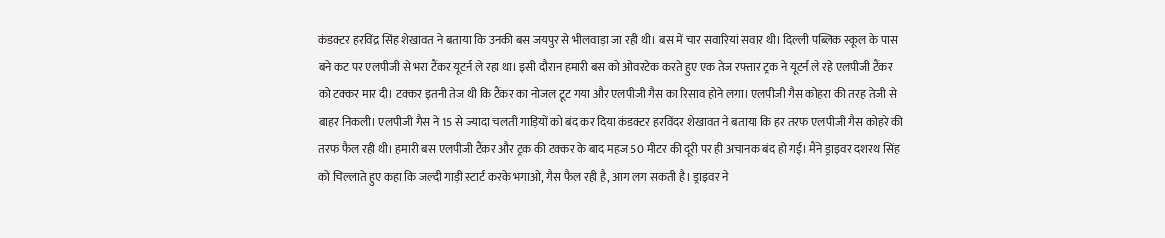कंडक्टर हरविंद्र सिंह शेखावत ने बताया कि उनकी बस जयपुर से भीलवाड़ा जा रही थी। बस में चार सवारियां सवार थी। दिल्ली पब्लिक स्कूल के पास बने कट पर एलपीजी से भरा टैंकर यूटर्न ले रहा था। इसी दौरान हमारी बस को ओवरटेक करते हुए एक तेज रफ्तार ट्रक ने यूटर्न ले रहे एलपीजी टैंकर को टक्कर मार दी। टक्कर इतनी तेज थी कि टैंकर का नोजल टूट गया और एलपीजी गैस का रिसाव होने लगा। एलपीजी गैस कोहरा की तरह तेजी से बाहर निकली। एलपीजी गैस ने 15 से ज्यादा चलती गाड़ियों को बंद कर दिया कंडक्टर हरविंदर शेखावत ने बताया कि हर तरफ एलपीजी गैस कोहरे की तरफ फैल रही थी। हमारी बस एलपीजी टैंकर और ट्रक की टक्कर के बाद महज 50 मीटर की दूरी पर ही अचानक बंद हो गई। मैंने ड्राइवर दशरथ सिंह को चिल्लाते हुए कहा कि जल्दी गाड़ी स्टार्ट करके भगाओ, गैस फैल रही है, आग लग सकती है। ड्राइवर ने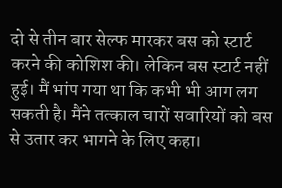दो से तीन बार सेल्फ मारकर बस को स्टार्ट करने की कोशिश की। लेकिन बस स्टार्ट नहीं हुई। मैं भांप गया था कि कभी भी आग लग सकती है। मैंने तत्काल चारों सवारियों को बस से उतार कर भागने के लिए कहा।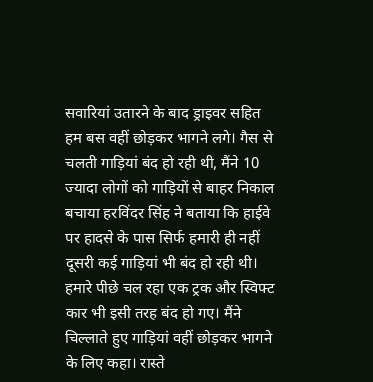सवारियां उतारने के बाद ड्राइवर सहित हम बस वहीं छोड़कर भागने लगे। गैस से चलती गाड़ियां बंद हो रही थी, मैंने 10 ज्यादा लोगों को गाड़ियों से बाहर निकाल बचाया हरविंदर सिंह ने बताया कि हाईवे पर हादसे के पास सिर्फ हमारी ही नहीं दूसरी कई गाड़ियां भी बंद हो रही थी। हमारे पीछे चल रहा एक ट्रक और स्विफ्ट कार भी इसी तरह बंद हो गए। मैंने चिल्लाते हुए गाड़ियां वहीं छोड़कर भागने के लिए कहा। रास्ते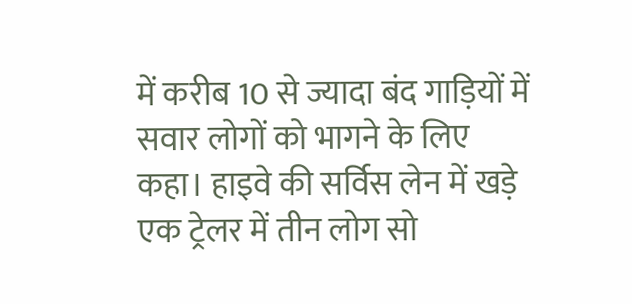में करीब 10 से ज्यादा बंद गाड़ियों में सवार लोगों को भागने के लिए कहा। हाइवे की सर्विस लेन में खड़े एक ट्रेलर में तीन लोग सो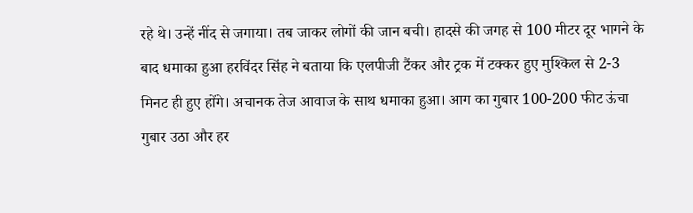रहे थे। उन्हें नींद से जगाया। तब जाकर लोगों की जान बची। हादसे की जगह से 100 मीटर दूर भागने के बाद धमाका हुआ हरविंदर सिंह ने बताया कि एलपीजी टैंकर और ट्रक में टक्कर हुए मुश्किल से 2-3 मिनट ही हुए होंगे। अचानक तेज आवाज के साथ धमाका हुआ। आग का गुबार 100-200 फीट ऊंचा गुबार उठा और हर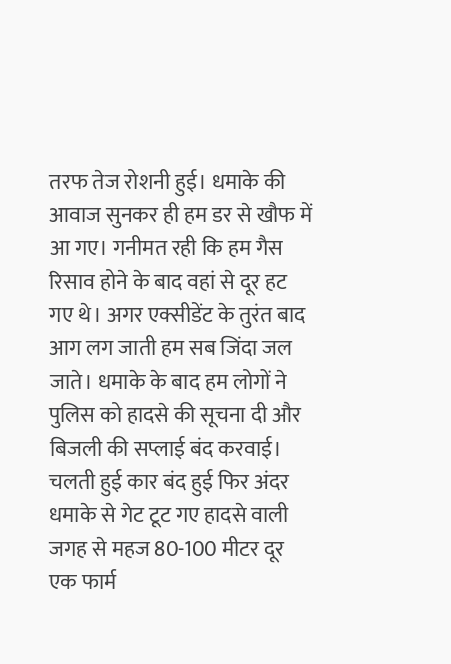तरफ तेज रोशनी हुई। धमाके की आवाज सुनकर ही हम डर से खौफ में आ गए। गनीमत रही कि हम गैस रिसाव होने के बाद वहां से दूर हट गए थे। अगर एक्सीडेंट के तुरंत बाद आग लग जाती हम सब जिंदा जल जाते। धमाके के बाद हम लोगों ने पुलिस को हादसे की सूचना दी और बिजली की सप्लाई बंद करवाई। चलती हुई कार बंद हुई फिर अंदर धमाके से गेट टूट गए हादसे वाली जगह से महज 80-100 मीटर दूर एक फार्म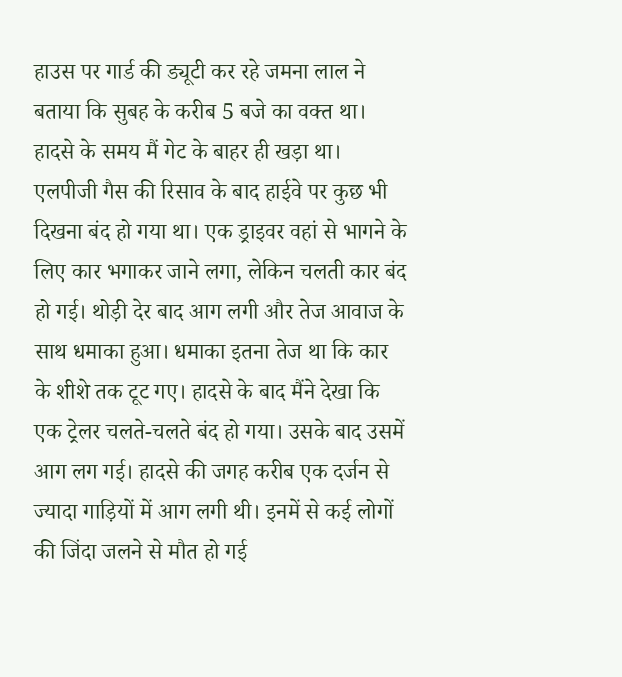हाउस पर गार्ड की ड्यूटी कर रहे जमना लाल ने बताया कि सुबह के करीब 5 बजे का वक्त था। हादसे के समय मैं गेट के बाहर ही खड़ा था। एलपीजी गैस की रिसाव के बाद हाईवे पर कुछ भी दिखना बंद हो गया था। एक ड्राइवर वहां से भागने के लिए कार भगाकर जाने लगा, लेकिन चलती कार बंद हो गई। थोड़ी देर बाद आग लगी और तेज आवाज के साथ धमाका हुआ। धमाका इतना तेज था कि कार के शीशे तक टूट गए। हादसे के बाद मैंने देखा कि एक ट्रेलर चलते-चलते बंद हो गया। उसके बाद उसमें आग लग गई। हादसे की जगह करीब एक दर्जन से ज्यादा गाड़ियों में आग लगी थी। इनमें से कई लोगों की जिंदा जलने से मौत हो गई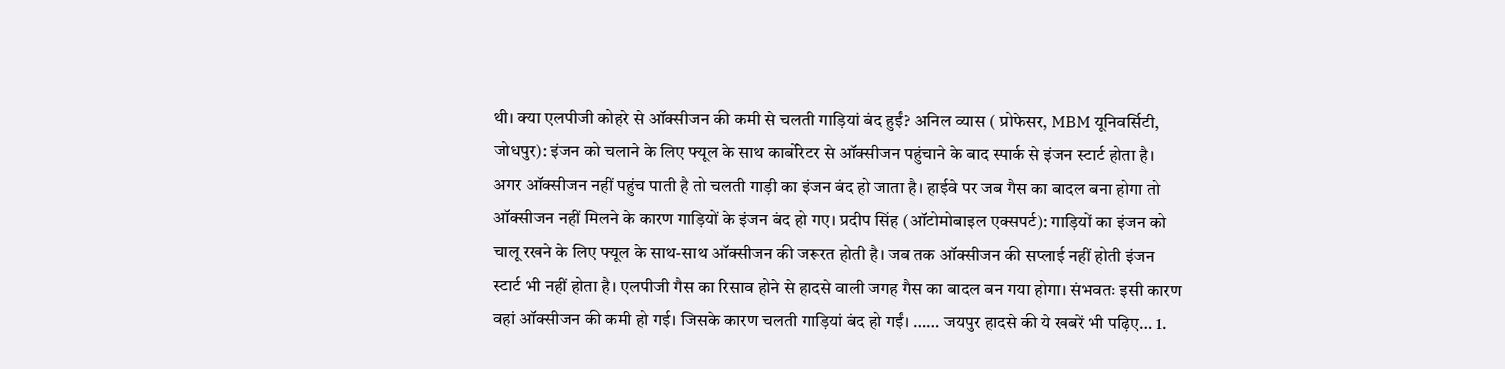थी। क्या एलपीजी कोहरे से ऑक्सीजन की कमी से चलती गाड़ियां बंद हुईं? अनिल व्यास ( प्रोफेसर, MBM यूनिवर्सिटी, जोधपुर): इंजन को चलाने के लिए फ्यूल के साथ कार्बोरेटर से ऑक्सीजन पहुंचाने के बाद स्पार्क से इंजन स्टार्ट होता है। अगर ऑक्सीजन नहीं पहुंच पाती है तो चलती गाड़ी का इंजन बंद हो जाता है। हाईवे पर जब गैस का बादल बना होगा तो ऑक्सीजन नहीं मिलने के कारण गाड़ियों के इंजन बंद हो गए। प्रदीप सिंह (ऑटोमोबाइल एक्सपर्ट): गाड़ियों का इंजन को चालू रखने के लिए फ्यूल के साथ-साथ ऑक्सीजन की जरूरत होती है। जब तक ऑक्सीजन की सप्लाई नहीं होती इंजन स्टार्ट भी नहीं होता है। एलपीजी गैस का रिसाव होने से हादसे वाली जगह गैस का बादल बन गया होगा। संभवतः इसी कारण वहां ऑक्सीजन की कमी हो गई। जिसके कारण चलती गाड़ियां बंद हो गईं। …… जयपुर हादसे की ये खबरें भी पढ़िए… 1.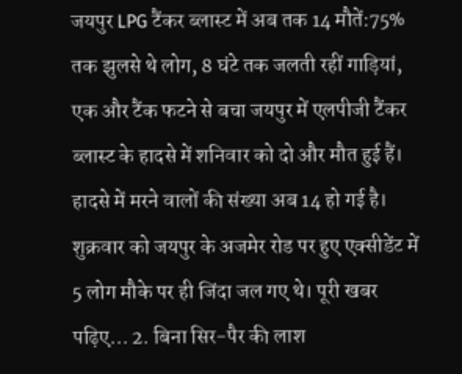जयपुर LPG टैंकर ब्लास्ट में अब तक 14 मौतें:75% तक झुलसे थे लोग, 8 घंटे तक जलती रहीं गाड़ियां, एक और टैंक फटने से बचा जयपुर में एलपीजी टैंकर ब्लास्ट के हादसे में शनिवार को दो और मौत हुई हैं। हादसे में मरने वालों की संख्या अब 14 हो गई है। शुक्रवार को जयपुर के अजमेर रोड पर हुए एक्सीडेंट में 5 लोग मौके पर ही जिंदा जल गए थे। पूरी खबर पढ़िए… 2. बिना सिर-पैर की लाश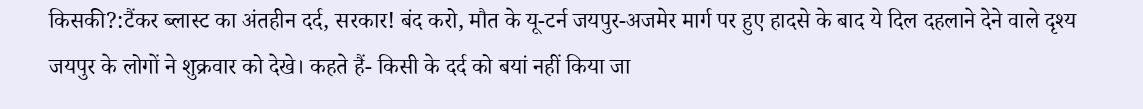किसकी?:टैंकर ब्लास्ट का अंतहीन दर्द, सरकार! बंद करो, मौत के यू-टर्न जयपुर-अजमेर मार्ग पर हुए हादसे के बाद ये दिल दहलाने देने वाले दृश्य जयपुर के लोगों ने शुक्रवार को देखे। कहते हैं- किसी के दर्द को बयां नहीं किया जा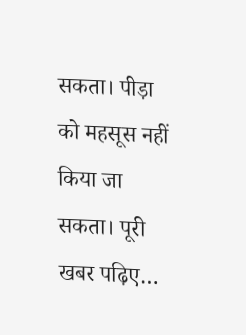सकता। पीड़ा को महसूस नहीं किया जा सकता। पूरी खबर पढ़िए…